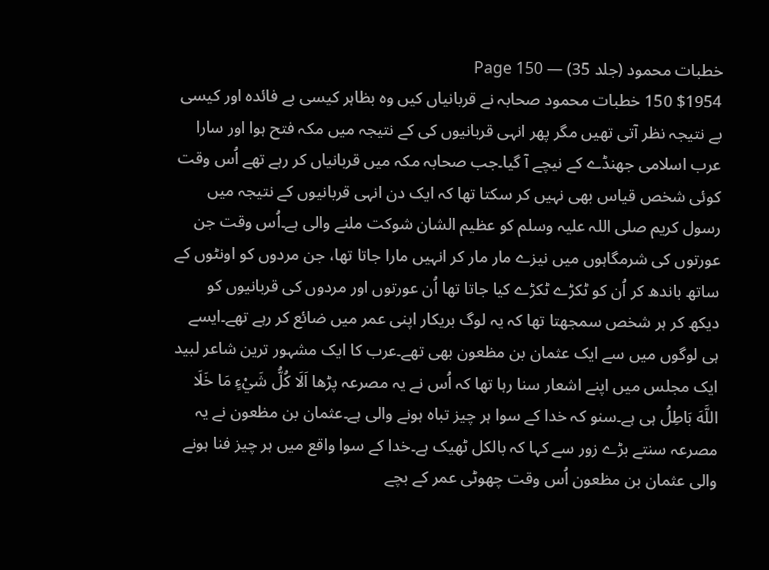خطبات محمود (جلد 35) — Page 150
$1954 150 خطبات محمود صحابہ نے قربانیاں کیں وہ بظاہر کیسی بے فائدہ اور کیسی بے نتیجہ نظر آتی تھیں مگر پھر انہی قربانیوں کی کے نتیجہ میں مکہ فتح ہوا اور سارا عرب اسلامی جھنڈے کے نیچے آ گیا۔جب صحابہ مکہ میں قربانیاں کر رہے تھے اُس وقت کوئی شخص قیاس بھی نہیں کر سکتا تھا کہ ایک دن انہی قربانیوں کے نتیجہ میں رسول کریم صلی اللہ علیہ وسلم کو عظیم الشان شوکت ملنے والی ہے۔اُس وقت جن عورتوں کی شرمگاہوں میں نیزے مار مار کر انہیں مارا جاتا تھا، جن مردوں کو اونٹوں کے ساتھ باندھ کر اُن کو ٹکڑے ٹکڑے کیا جاتا تھا اُن عورتوں اور مردوں کی قربانیوں کو دیکھ کر ہر شخص سمجھتا تھا کہ یہ لوگ بریکار اپنی عمر میں ضائع کر رہے تھے۔ایسے ہی لوگوں میں سے ایک عثمان بن مظعون بھی تھے۔عرب کا ایک مشہور ترین شاعر لبید ایک مجلس میں اپنے اشعار سنا رہا تھا کہ اُس نے یہ مصرعہ پڑھا اَلَا كُلُّ شَيْءٍ مَا خَلَا اللَّهَ بَاطِلُ ہی ہے۔سنو کہ خدا کے سوا ہر چیز تباہ ہونے والی ہے۔عثمان بن مظعون نے یہ مصرعہ سنتے بڑے زور سے کہا کہ بالکل ٹھیک ہے۔خدا کے سوا واقع میں ہر چیز فنا ہونے والی عثمان بن مظعون اُس وقت چھوٹی عمر کے بچے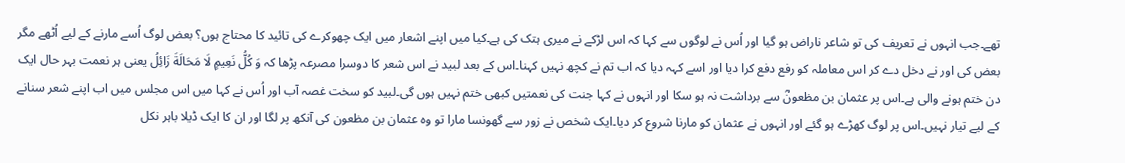تھے۔جب انہوں نے تعریف کی تو شاعر ناراض ہو گیا اور اُس نے لوگوں سے کہا کہ اس لڑکے نے میری ہتک کی ہے۔کیا میں اپنے اشعار میں ایک چھوکرے کی تائید کا محتاج ہوں؟ بعض لوگ اُسے مارنے کے لیے اُٹھے مگر بعض کی اور نے دخل دے کر اس معاملہ کو رفع دفع کرا دیا اور اسے کہہ دیا کہ اب تم نے کچھ نہیں کہنا۔اس کے بعد لبید نے اس شعر کا دوسرا مصرعہ پڑھا کہ وَ كُلُّ نَعِيمٍ لَا مَحَالَةَ زَائِلُ یعنی ہر نعمت بہر حال ایک دن ختم ہونے والی ہے۔اس پر عثمان بن مظعونؓ سے برداشت نہ ہو سکا اور انہوں نے کہا جنت کی نعمتیں کبھی ختم نہیں ہوں گی۔لبید کو سخت غصہ آب اور اُس نے کہا میں اس مجلس میں اب اپنے شعر سنانے کے لیے تیار نہیں۔اس پر لوگ کھڑے ہو گئے اور انہوں نے عثمان کو مارنا شروع کر دیا۔ایک شخص نے زور سے گھونسا مارا تو وہ عثمان بن مظعون کی آنکھ پر لگا اور ان کا ایک ڈیلا باہر نکل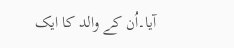آیا۔اُن کے والد کا ایک